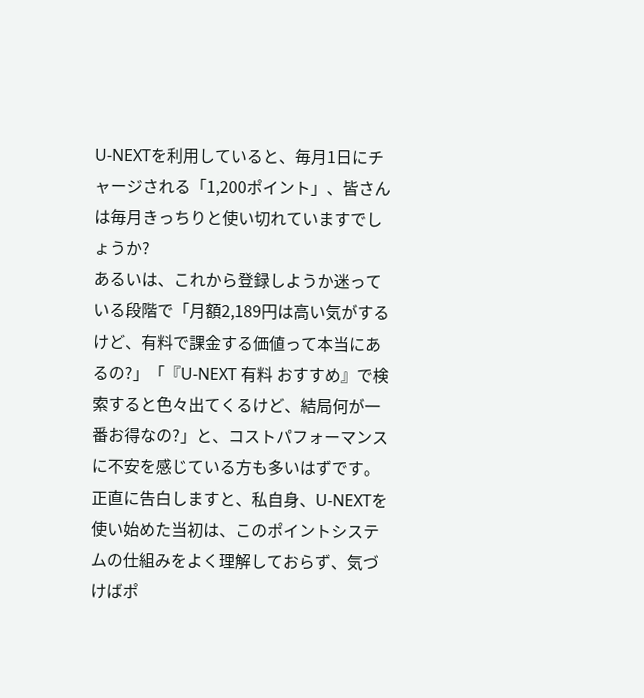U-NEXTを利用していると、毎月1日にチャージされる「1,200ポイント」、皆さんは毎月きっちりと使い切れていますでしょうか?
あるいは、これから登録しようか迷っている段階で「月額2,189円は高い気がするけど、有料で課金する価値って本当にあるの?」「『U-NEXT 有料 おすすめ』で検索すると色々出てくるけど、結局何が一番お得なの?」と、コストパフォーマンスに不安を感じている方も多いはずです。
正直に告白しますと、私自身、U-NEXTを使い始めた当初は、このポイントシステムの仕組みをよく理解しておらず、気づけばポ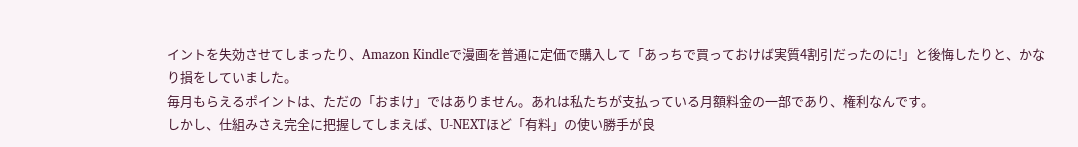イントを失効させてしまったり、Amazon Kindleで漫画を普通に定価で購入して「あっちで買っておけば実質4割引だったのに!」と後悔したりと、かなり損をしていました。
毎月もらえるポイントは、ただの「おまけ」ではありません。あれは私たちが支払っている月額料金の一部であり、権利なんです。
しかし、仕組みさえ完全に把握してしまえば、U-NEXTほど「有料」の使い勝手が良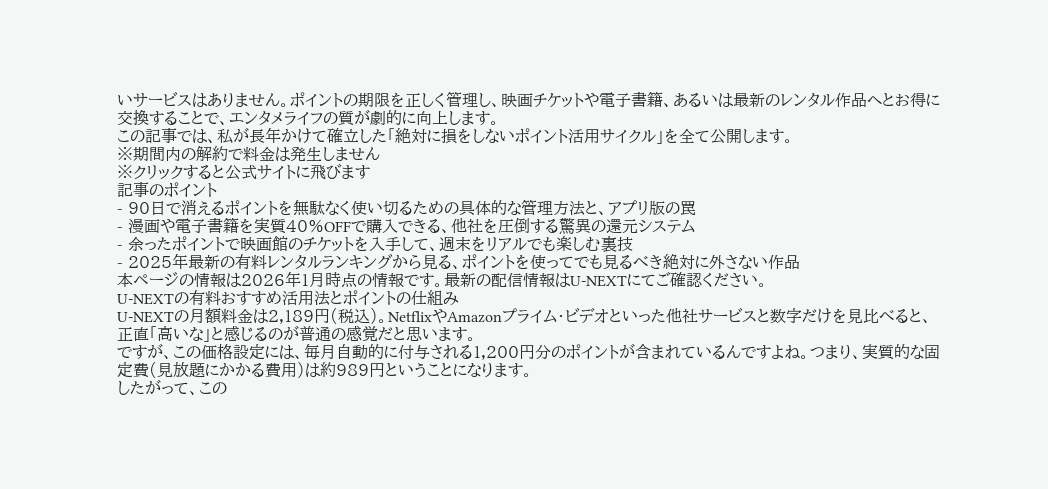いサービスはありません。ポイントの期限を正しく管理し、映画チケットや電子書籍、あるいは最新のレンタル作品へとお得に交換することで、エンタメライフの質が劇的に向上します。
この記事では、私が長年かけて確立した「絶対に損をしないポイント活用サイクル」を全て公開します。
※期間内の解約で料金は発生しません
※クリックすると公式サイトに飛びます
記事のポイント
- 90日で消えるポイントを無駄なく使い切るための具体的な管理方法と、アプリ版の罠
- 漫画や電子書籍を実質40%OFFで購入できる、他社を圧倒する驚異の還元システム
- 余ったポイントで映画館のチケットを入手して、週末をリアルでも楽しむ裏技
- 2025年最新の有料レンタルランキングから見る、ポイントを使ってでも見るべき絶対に外さない作品
本ページの情報は2026年1月時点の情報です。最新の配信情報はU-NEXTにてご確認ください。
U-NEXTの有料おすすめ活用法とポイントの仕組み
U-NEXTの月額料金は2,189円(税込)。NetflixやAmazonプライム・ビデオといった他社サービスと数字だけを見比べると、正直「高いな」と感じるのが普通の感覚だと思います。
ですが、この価格設定には、毎月自動的に付与される1,200円分のポイントが含まれているんですよね。つまり、実質的な固定費(見放題にかかる費用)は約989円ということになります。
したがって、この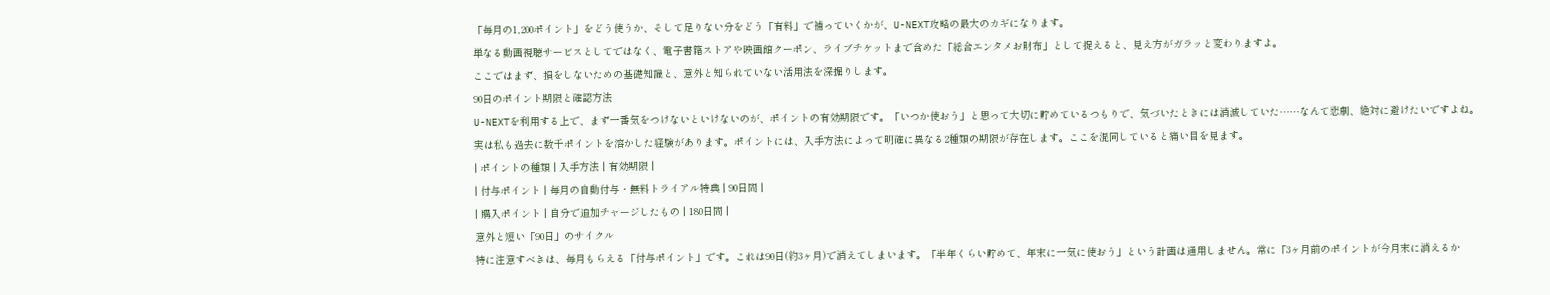「毎月の1,200ポイント」をどう使うか、そして足りない分をどう「有料」で補っていくかが、U-NEXT攻略の最大のカギになります。
単なる動画視聴サービスとしてではなく、電子書籍ストアや映画館クーポン、ライブチケットまで含めた「総合エンタメお財布」として捉えると、見え方がガラッと変わりますよ。
ここではまず、損をしないための基礎知識と、意外と知られていない活用法を深掘りします。
90日のポイント期限と確認方法
U-NEXTを利用する上で、まず一番気をつけないといけないのが、ポイントの有効期限です。「いつか使おう」と思って大切に貯めているつもりで、気づいたときには消滅していた……なんて悲劇、絶対に避けたいですよね。
実は私も過去に数千ポイントを溶かした経験があります。ポイントには、入手方法によって明確に異なる2種類の期限が存在します。ここを混同していると痛い目を見ます。
| ポイントの種類 | 入手方法 | 有効期限 |
| 付与ポイント | 毎月の自動付与・無料トライアル特典 | 90日間 |
| 購入ポイント | 自分で追加チャージしたもの | 180日間 |
意外と短い「90日」のサイクル
特に注意すべきは、毎月もらえる「付与ポイント」です。これは90日(約3ヶ月)で消えてしまいます。「半年くらい貯めて、年末に一気に使おう」という計画は通用しません。常に「3ヶ月前のポイントが今月末に消えるか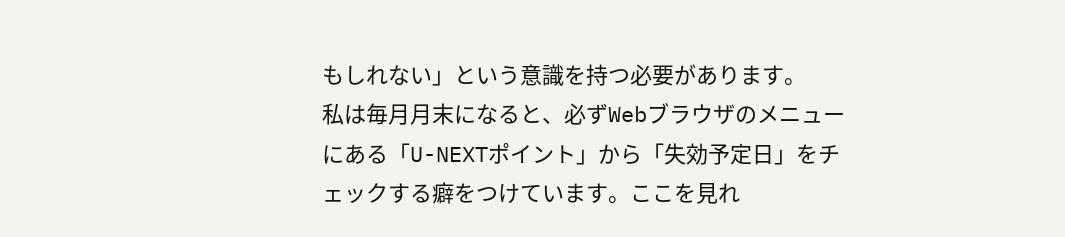もしれない」という意識を持つ必要があります。
私は毎月月末になると、必ずWebブラウザのメニューにある「U-NEXTポイント」から「失効予定日」をチェックする癖をつけています。ここを見れ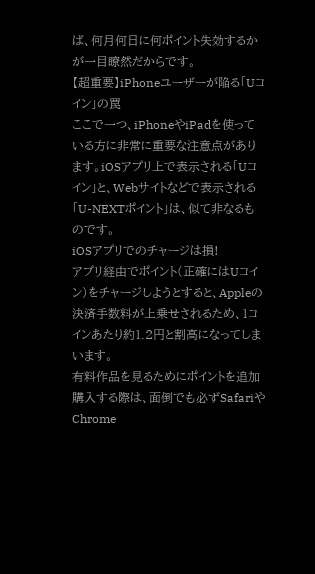ば、何月何日に何ポイント失効するかが一目瞭然だからです。
【超重要】iPhoneユーザーが陥る「Uコイン」の罠
ここで一つ、iPhoneやiPadを使っている方に非常に重要な注意点があります。iOSアプリ上で表示される「Uコイン」と、Webサイトなどで表示される「U-NEXTポイント」は、似て非なるものです。
iOSアプリでのチャージは損!
アプリ経由でポイント(正確にはUコイン)をチャージしようとすると、Appleの決済手数料が上乗せされるため、1コインあたり約1.2円と割高になってしまいます。
有料作品を見るためにポイントを追加購入する際は、面倒でも必ずSafariやChrome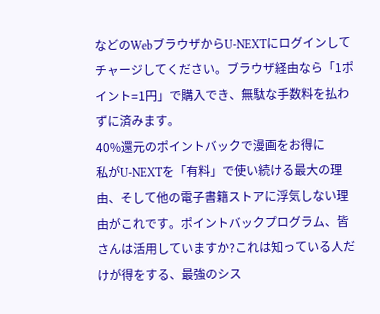などのWebブラウザからU-NEXTにログインしてチャージしてください。ブラウザ経由なら「1ポイント=1円」で購入でき、無駄な手数料を払わずに済みます。
40%還元のポイントバックで漫画をお得に
私がU-NEXTを「有料」で使い続ける最大の理由、そして他の電子書籍ストアに浮気しない理由がこれです。ポイントバックプログラム、皆さんは活用していますか?これは知っている人だけが得をする、最強のシス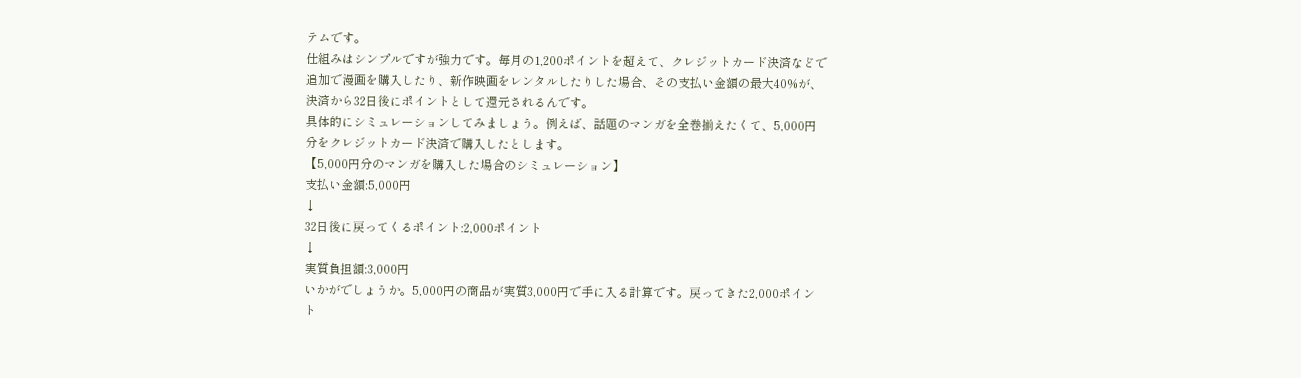テムです。
仕組みはシンプルですが強力です。毎月の1,200ポイントを超えて、クレジットカード決済などで追加で漫画を購入したり、新作映画をレンタルしたりした場合、その支払い金額の最大40%が、決済から32日後にポイントとして還元されるんです。
具体的にシミュレーションしてみましょう。例えば、話題のマンガを全巻揃えたくて、5,000円分をクレジットカード決済で購入したとします。
【5,000円分のマンガを購入した場合のシミュレーション】
支払い金額:5,000円
↓
32日後に戻ってくるポイント:2,000ポイント
↓
実質負担額:3,000円
いかがでしょうか。5,000円の商品が実質3,000円で手に入る計算です。戻ってきた2,000ポイント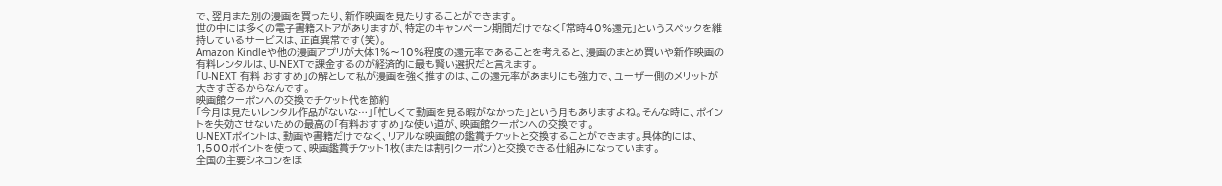で、翌月また別の漫画を買ったり、新作映画を見たりすることができます。
世の中には多くの電子書籍ストアがありますが、特定のキャンペーン期間だけでなく「常時40%還元」というスペックを維持しているサービスは、正直異常です(笑)。
Amazon Kindleや他の漫画アプリが大体1%〜10%程度の還元率であることを考えると、漫画のまとめ買いや新作映画の有料レンタルは、U-NEXTで課金するのが経済的に最も賢い選択だと言えます。
「U-NEXT 有料 おすすめ」の解として私が漫画を強く推すのは、この還元率があまりにも強力で、ユーザー側のメリットが大きすぎるからなんです。
映画館クーポンへの交換でチケット代を節約
「今月は見たいレンタル作品がないな…」「忙しくて動画を見る暇がなかった」という月もありますよね。そんな時に、ポイントを失効させないための最高の「有料おすすめ」な使い道が、映画館クーポンへの交換です。
U-NEXTポイントは、動画や書籍だけでなく、リアルな映画館の鑑賞チケットと交換することができます。具体的には、1,500ポイントを使って、映画鑑賞チケット1枚(または割引クーポン)と交換できる仕組みになっています。
全国の主要シネコンをほ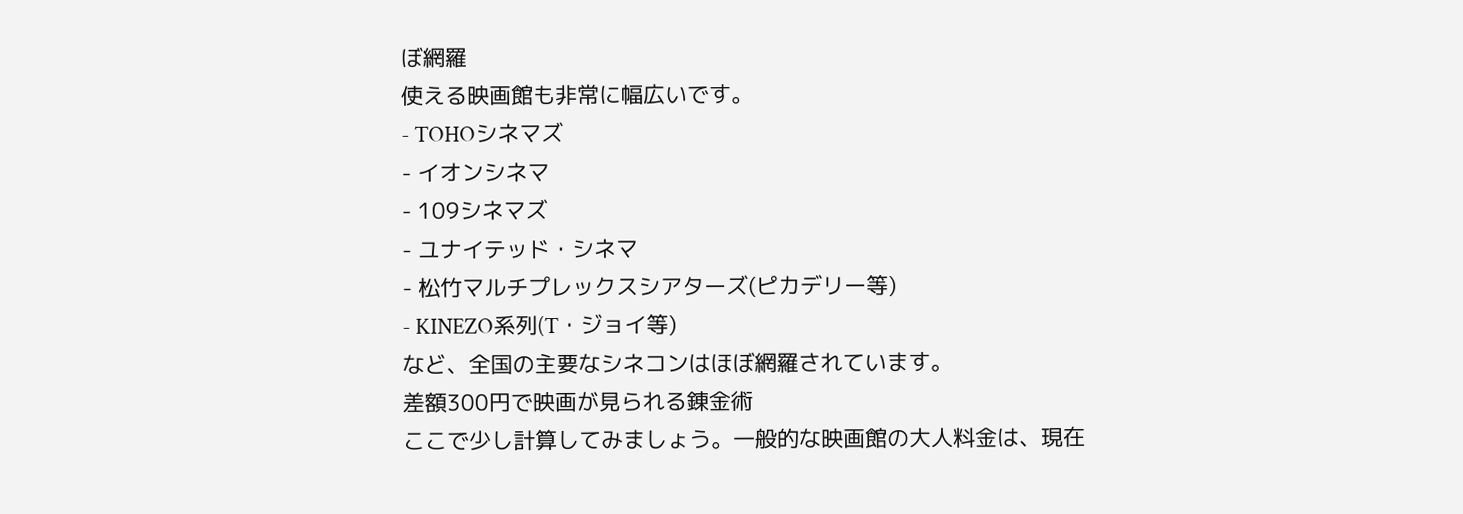ぼ網羅
使える映画館も非常に幅広いです。
- TOHOシネマズ
- イオンシネマ
- 109シネマズ
- ユナイテッド・シネマ
- 松竹マルチプレックスシアターズ(ピカデリー等)
- KINEZO系列(T・ジョイ等)
など、全国の主要なシネコンはほぼ網羅されています。
差額300円で映画が見られる錬金術
ここで少し計算してみましょう。一般的な映画館の大人料金は、現在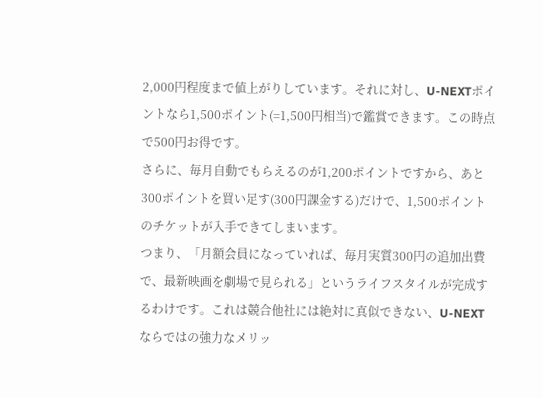2,000円程度まで値上がりしています。それに対し、U-NEXTポイントなら1,500ポイント(=1,500円相当)で鑑賞できます。この時点で500円お得です。
さらに、毎月自動でもらえるのが1,200ポイントですから、あと300ポイントを買い足す(300円課金する)だけで、1,500ポイントのチケットが入手できてしまいます。
つまり、「月額会員になっていれば、毎月実質300円の追加出費で、最新映画を劇場で見られる」というライフスタイルが完成するわけです。これは競合他社には絶対に真似できない、U-NEXTならではの強力なメリッ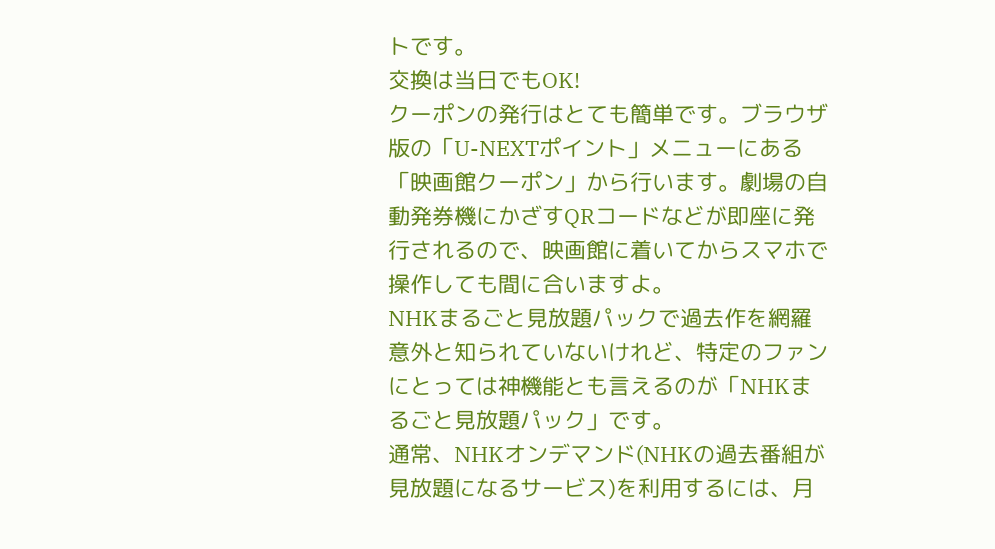トです。
交換は当日でもOK!
クーポンの発行はとても簡単です。ブラウザ版の「U-NEXTポイント」メニューにある「映画館クーポン」から行います。劇場の自動発券機にかざすQRコードなどが即座に発行されるので、映画館に着いてからスマホで操作しても間に合いますよ。
NHKまるごと見放題パックで過去作を網羅
意外と知られていないけれど、特定のファンにとっては神機能とも言えるのが「NHKまるごと見放題パック」です。
通常、NHKオンデマンド(NHKの過去番組が見放題になるサービス)を利用するには、月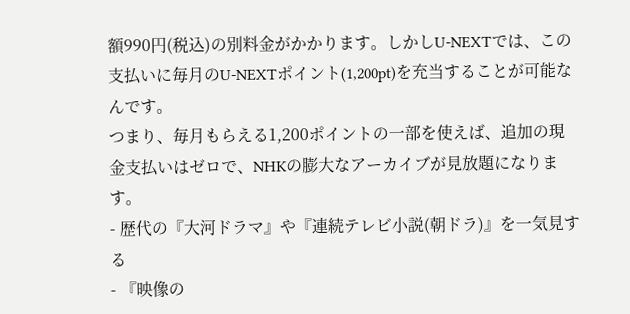額990円(税込)の別料金がかかります。しかしU-NEXTでは、この支払いに毎月のU-NEXTポイント(1,200pt)を充当することが可能なんです。
つまり、毎月もらえる1,200ポイントの一部を使えば、追加の現金支払いはゼロで、NHKの膨大なアーカイブが見放題になります。
- 歴代の『大河ドラマ』や『連続テレビ小説(朝ドラ)』を一気見する
- 『映像の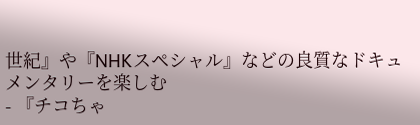世紀』や『NHKスペシャル』などの良質なドキュメンタリーを楽しむ
- 『チコちゃ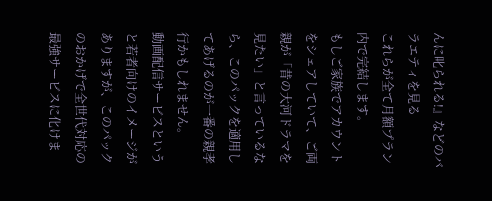んに叱られる!』などのバラエティを見る
これらが全て月額プラン内で完結します。
もしご家族でアカウントをシェアしていて、ご両親が「昔の大河ドラマを見たい」と言っているなら、このパックを適用してあげるのが一番の親孝行かもしれません。
動画配信サービスというと若者向けのイメージがありますが、このパックのおかげで全世代対応の最強サービスに化けま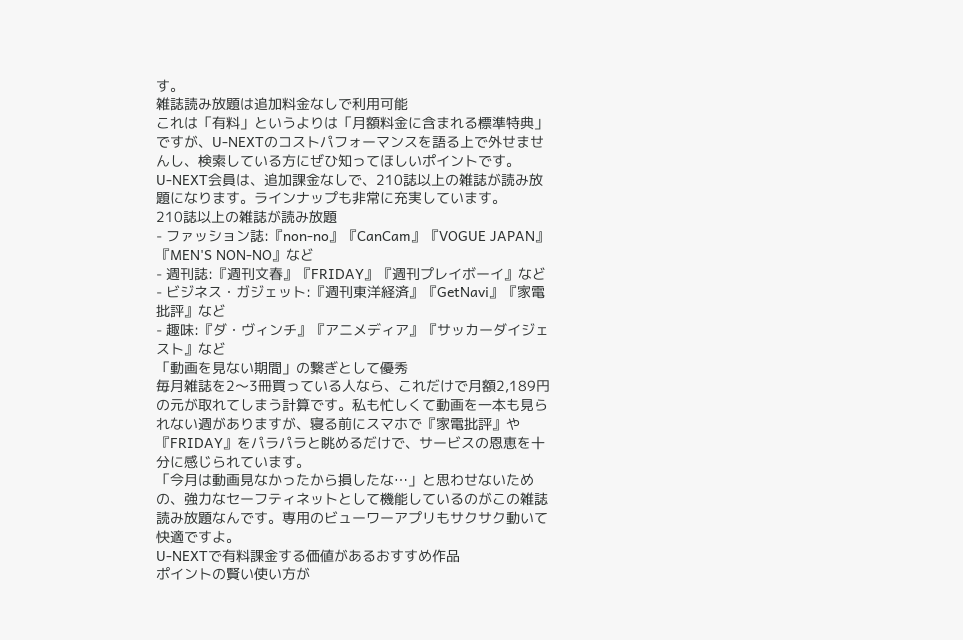す。
雑誌読み放題は追加料金なしで利用可能
これは「有料」というよりは「月額料金に含まれる標準特典」ですが、U-NEXTのコストパフォーマンスを語る上で外せませんし、検索している方にぜひ知ってほしいポイントです。
U-NEXT会員は、追加課金なしで、210誌以上の雑誌が読み放題になります。ラインナップも非常に充実しています。
210誌以上の雑誌が読み放題
- ファッション誌:『non-no』『CanCam』『VOGUE JAPAN』『MEN'S NON-NO』など
- 週刊誌:『週刊文春』『FRIDAY』『週刊プレイボーイ』など
- ビジネス・ガジェット:『週刊東洋経済』『GetNavi』『家電批評』など
- 趣味:『ダ・ヴィンチ』『アニメディア』『サッカーダイジェスト』など
「動画を見ない期間」の繋ぎとして優秀
毎月雑誌を2〜3冊買っている人なら、これだけで月額2,189円の元が取れてしまう計算です。私も忙しくて動画を一本も見られない週がありますが、寝る前にスマホで『家電批評』や『FRIDAY』をパラパラと眺めるだけで、サービスの恩恵を十分に感じられています。
「今月は動画見なかったから損したな…」と思わせないための、強力なセーフティネットとして機能しているのがこの雑誌読み放題なんです。専用のビューワーアプリもサクサク動いて快適ですよ。
U-NEXTで有料課金する価値があるおすすめ作品
ポイントの賢い使い方が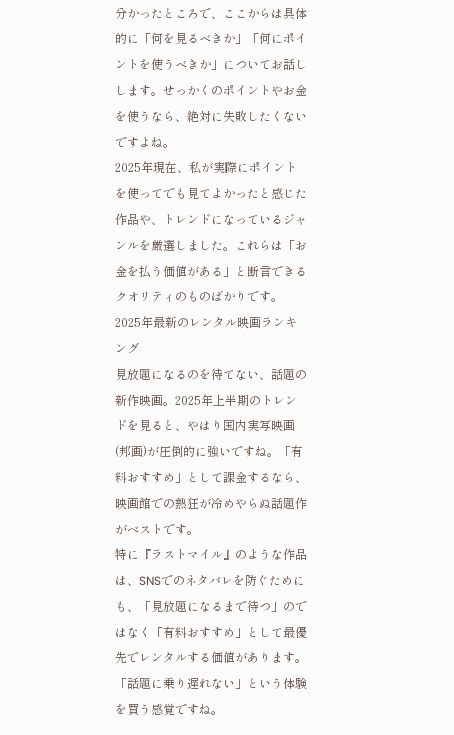分かったところで、ここからは具体的に「何を見るべきか」「何にポイントを使うべきか」についてお話しします。せっかくのポイントやお金を使うなら、絶対に失敗したくないですよね。
2025年現在、私が実際にポイントを使ってでも見てよかったと感じた作品や、トレンドになっているジャンルを厳選しました。これらは「お金を払う価値がある」と断言できるクオリティのものばかりです。
2025年最新のレンタル映画ランキング
見放題になるのを待てない、話題の新作映画。2025年上半期のトレンドを見ると、やはり国内実写映画(邦画)が圧倒的に強いですね。「有料おすすめ」として課金するなら、映画館での熱狂が冷めやらぬ話題作がベストです。
特に『ラストマイル』のような作品は、SNSでのネタバレを防ぐためにも、「見放題になるまで待つ」のではなく「有料おすすめ」として最優先でレンタルする価値があります。「話題に乗り遅れない」という体験を買う感覚ですね。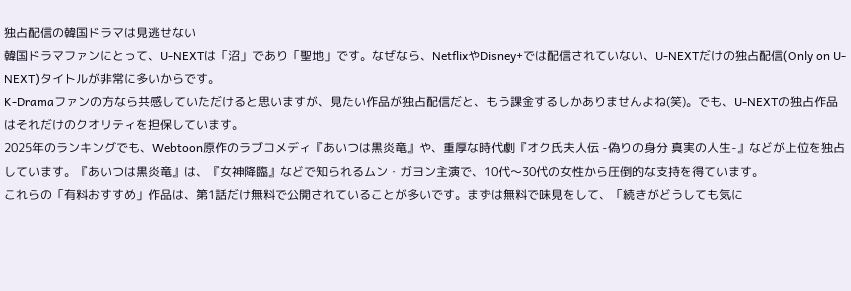独占配信の韓国ドラマは見逃せない
韓国ドラマファンにとって、U-NEXTは「沼」であり「聖地」です。なぜなら、NetflixやDisney+では配信されていない、U-NEXTだけの独占配信(Only on U-NEXT)タイトルが非常に多いからです。
K-Dramaファンの方なら共感していただけると思いますが、見たい作品が独占配信だと、もう課金するしかありませんよね(笑)。でも、U-NEXTの独占作品はそれだけのクオリティを担保しています。
2025年のランキングでも、Webtoon原作のラブコメディ『あいつは黒炎竜』や、重厚な時代劇『オク氏夫人伝 -偽りの身分 真実の人生-』などが上位を独占しています。『あいつは黒炎竜』は、『女神降臨』などで知られるムン・ガヨン主演で、10代〜30代の女性から圧倒的な支持を得ています。
これらの「有料おすすめ」作品は、第1話だけ無料で公開されていることが多いです。まずは無料で味見をして、「続きがどうしても気に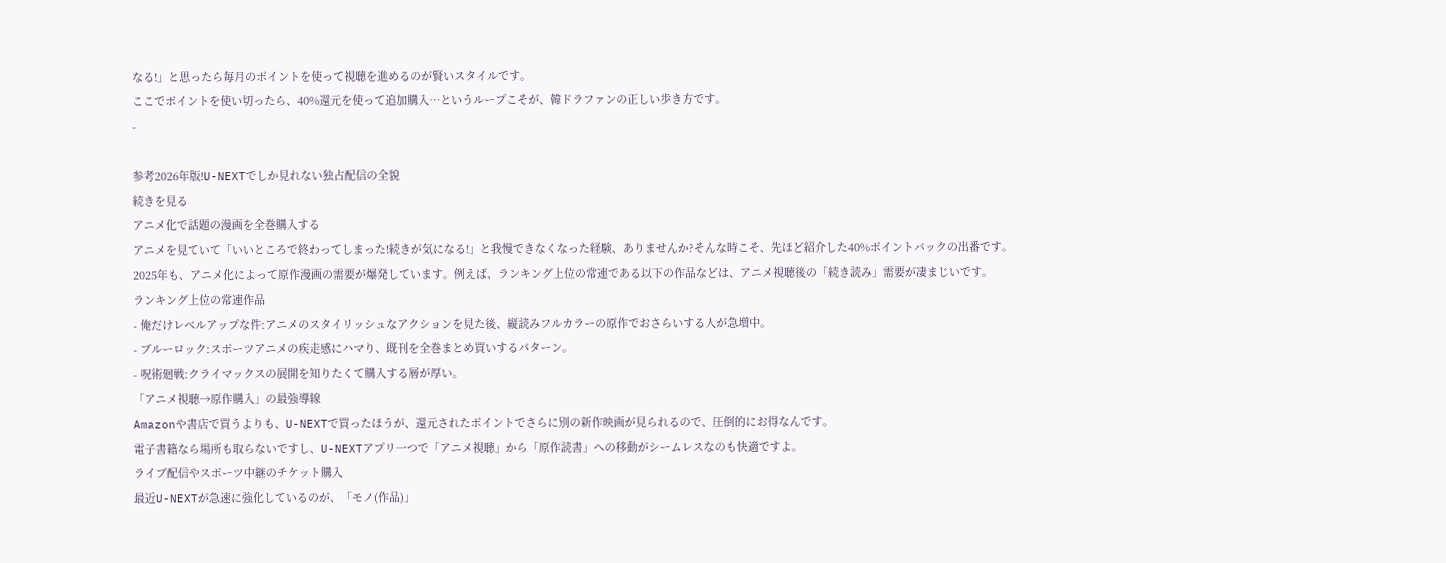なる!」と思ったら毎月のポイントを使って視聴を進めるのが賢いスタイルです。
ここでポイントを使い切ったら、40%還元を使って追加購入…というループこそが、韓ドラファンの正しい歩き方です。
-

参考2026年版!U-NEXTでしか見れない独占配信の全貌
続きを見る
アニメ化で話題の漫画を全巻購入する
アニメを見ていて「いいところで終わってしまった!続きが気になる!」と我慢できなくなった経験、ありませんか?そんな時こそ、先ほど紹介した40%ポイントバックの出番です。
2025年も、アニメ化によって原作漫画の需要が爆発しています。例えば、ランキング上位の常連である以下の作品などは、アニメ視聴後の「続き読み」需要が凄まじいです。
ランキング上位の常連作品
- 俺だけレベルアップな件:アニメのスタイリッシュなアクションを見た後、縦読みフルカラーの原作でおさらいする人が急増中。
- ブルーロック:スポーツアニメの疾走感にハマり、既刊を全巻まとめ買いするパターン。
- 呪術廻戦:クライマックスの展開を知りたくて購入する層が厚い。
「アニメ視聴→原作購入」の最強導線
Amazonや書店で買うよりも、U-NEXTで買ったほうが、還元されたポイントでさらに別の新作映画が見られるので、圧倒的にお得なんです。
電子書籍なら場所も取らないですし、U-NEXTアプリ一つで「アニメ視聴」から「原作読書」への移動がシームレスなのも快適ですよ。
ライブ配信やスポーツ中継のチケット購入
最近U-NEXTが急速に強化しているのが、「モノ(作品)」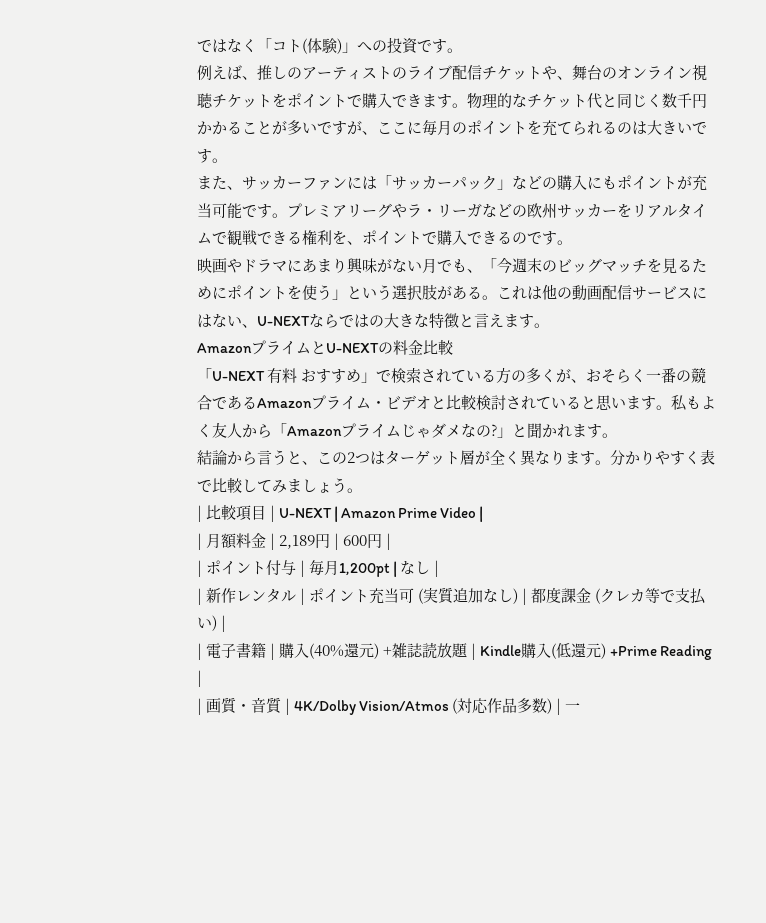ではなく「コト(体験)」への投資です。
例えば、推しのアーティストのライブ配信チケットや、舞台のオンライン視聴チケットをポイントで購入できます。物理的なチケット代と同じく数千円かかることが多いですが、ここに毎月のポイントを充てられるのは大きいです。
また、サッカーファンには「サッカーパック」などの購入にもポイントが充当可能です。プレミアリーグやラ・リーガなどの欧州サッカーをリアルタイムで観戦できる権利を、ポイントで購入できるのです。
映画やドラマにあまり興味がない月でも、「今週末のビッグマッチを見るためにポイントを使う」という選択肢がある。これは他の動画配信サービスにはない、U-NEXTならではの大きな特徴と言えます。
AmazonプライムとU-NEXTの料金比較
「U-NEXT 有料 おすすめ」で検索されている方の多くが、おそらく一番の競合であるAmazonプライム・ビデオと比較検討されていると思います。私もよく友人から「Amazonプライムじゃダメなの?」と聞かれます。
結論から言うと、この2つはターゲット層が全く異なります。分かりやすく表で比較してみましょう。
| 比較項目 | U-NEXT | Amazon Prime Video |
| 月額料金 | 2,189円 | 600円 |
| ポイント付与 | 毎月1,200pt | なし |
| 新作レンタル | ポイント充当可 (実質追加なし) | 都度課金 (クレカ等で支払い) |
| 電子書籍 | 購入(40%還元) +雑誌読放題 | Kindle購入(低還元) +Prime Reading |
| 画質・音質 | 4K/Dolby Vision/Atmos (対応作品多数) | 一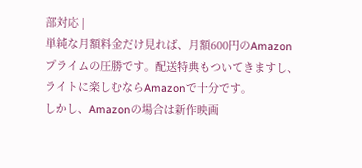部対応 |
単純な月額料金だけ見れば、月額600円のAmazonプライムの圧勝です。配送特典もついてきますし、ライトに楽しむならAmazonで十分です。
しかし、Amazonの場合は新作映画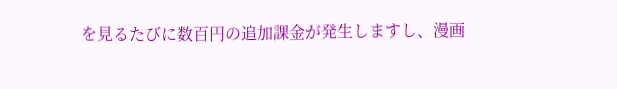を見るたびに数百円の追加課金が発生しますし、漫画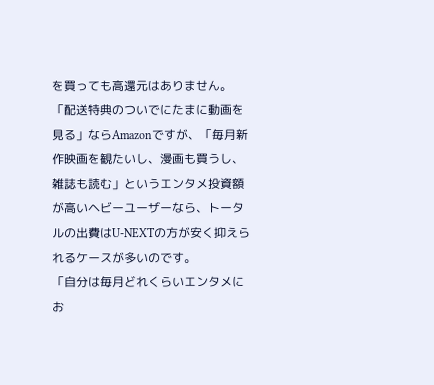を買っても高還元はありません。
「配送特典のついでにたまに動画を見る」ならAmazonですが、「毎月新作映画を観たいし、漫画も買うし、雑誌も読む」というエンタメ投資額が高いヘビーユーザーなら、トータルの出費はU-NEXTの方が安く抑えられるケースが多いのです。
「自分は毎月どれくらいエンタメにお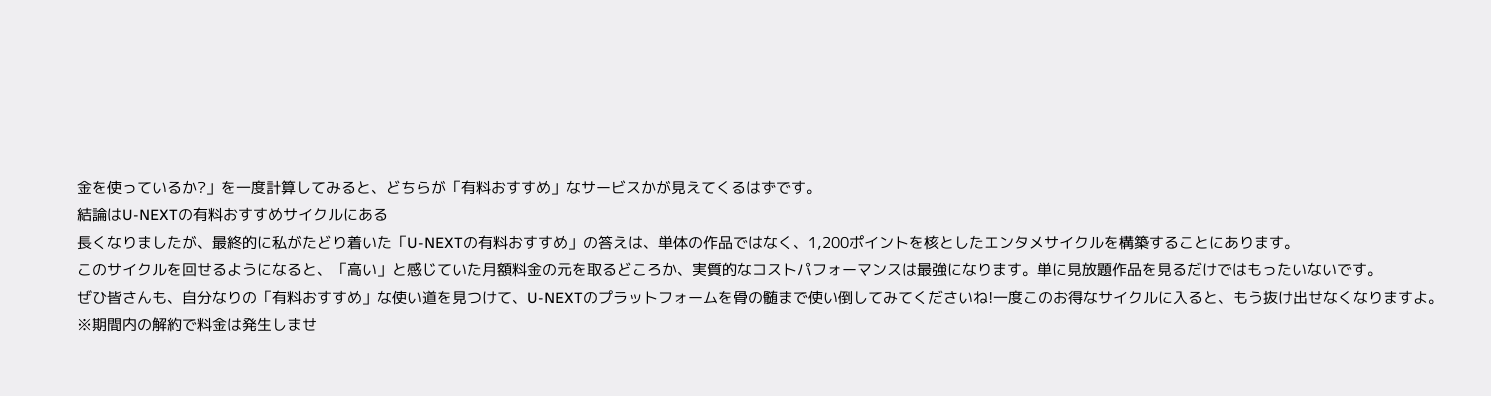金を使っているか?」を一度計算してみると、どちらが「有料おすすめ」なサービスかが見えてくるはずです。
結論はU-NEXTの有料おすすめサイクルにある
長くなりましたが、最終的に私がたどり着いた「U-NEXTの有料おすすめ」の答えは、単体の作品ではなく、1,200ポイントを核としたエンタメサイクルを構築することにあります。
このサイクルを回せるようになると、「高い」と感じていた月額料金の元を取るどころか、実質的なコストパフォーマンスは最強になります。単に見放題作品を見るだけではもったいないです。
ぜひ皆さんも、自分なりの「有料おすすめ」な使い道を見つけて、U-NEXTのプラットフォームを骨の髄まで使い倒してみてくださいね!一度このお得なサイクルに入ると、もう抜け出せなくなりますよ。
※期間内の解約で料金は発生しませ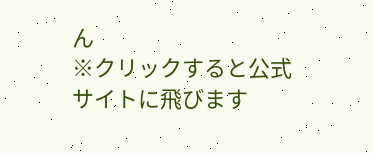ん
※クリックすると公式サイトに飛びます